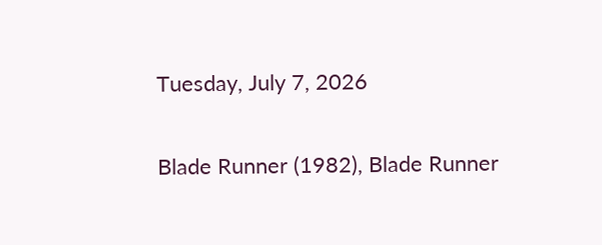Tuesday, July 7, 2026

Blade Runner (1982), Blade Runner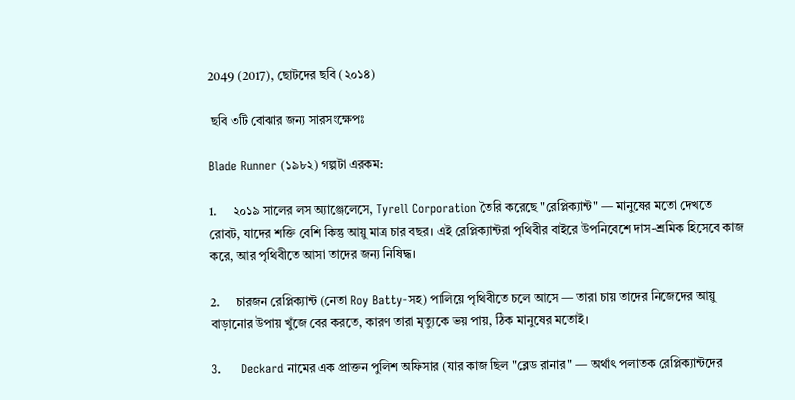2049 (2017), ছোটদের ছবি (২০১৪)

 ছবি ৩টি বোঝার জন্য সারসংক্ষেপঃ

Blade Runner (১৯৮২) গল্পটা এরকম:

1.     ২০১৯ সালের লস অ্যাঞ্জেলেসে, Tyrell Corporation তৈরি করেছে "রেপ্লিক্যান্ট" — মানুষের মতো দেখতে রোবট, যাদের শক্তি বেশি কিন্তু আয়ু মাত্র চার বছর। এই রেপ্লিক্যান্টরা পৃথিবীর বাইরে উপনিবেশে দাস-শ্রমিক হিসেবে কাজ করে, আর পৃথিবীতে আসা তাদের জন্য নিষিদ্ধ।

2.     চারজন রেপ্লিক্যান্ট (নেতা Roy Batty-সহ) পালিয়ে পৃথিবীতে চলে আসে — তারা চায় তাদের নিজেদের আয়ু বাড়ানোর উপায় খুঁজে বের করতে, কারণ তারা মৃত্যুকে ভয় পায়, ঠিক মানুষের মতোই।

3.     Deckard নামের এক প্রাক্তন পুলিশ অফিসার (যার কাজ ছিল "ব্লেড রানার" — অর্থাৎ পলাতক রেপ্লিক্যান্টদের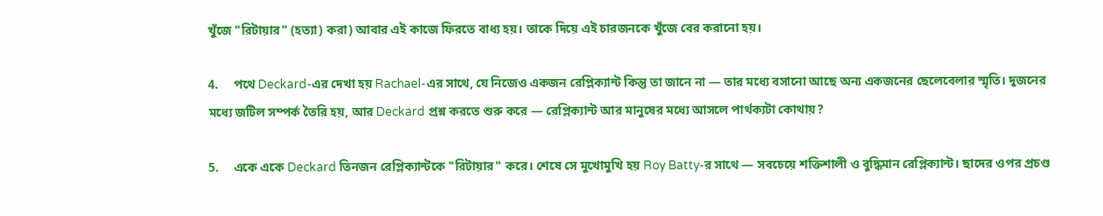খুঁজে "রিটায়ার" (হত্যা) করা) আবার এই কাজে ফিরতে বাধ্য হয়। তাকে দিয়ে এই চারজনকে খুঁজে বের করানো হয়।

4.     পথে Deckard-এর দেখা হয় Rachael-এর সাথে, যে নিজেও একজন রেপ্লিক্যান্ট কিন্তু তা জানে না — তার মধ্যে বসানো আছে অন্য একজনের ছেলেবেলার স্মৃতি। দুজনের মধ্যে জটিল সম্পর্ক তৈরি হয়, আর Deckard প্রশ্ন করতে শুরু করে — রেপ্লিক্যান্ট আর মানুষের মধ্যে আসলে পার্থক্যটা কোথায়?

5.     একে একে Deckard তিনজন রেপ্লিক্যান্টকে "রিটায়ার" করে। শেষে সে মুখোমুখি হয় Roy Batty-র সাথে — সবচেয়ে শক্তিশালী ও বুদ্ধিমান রেপ্লিক্যান্ট। ছাদের ওপর প্রচণ্ড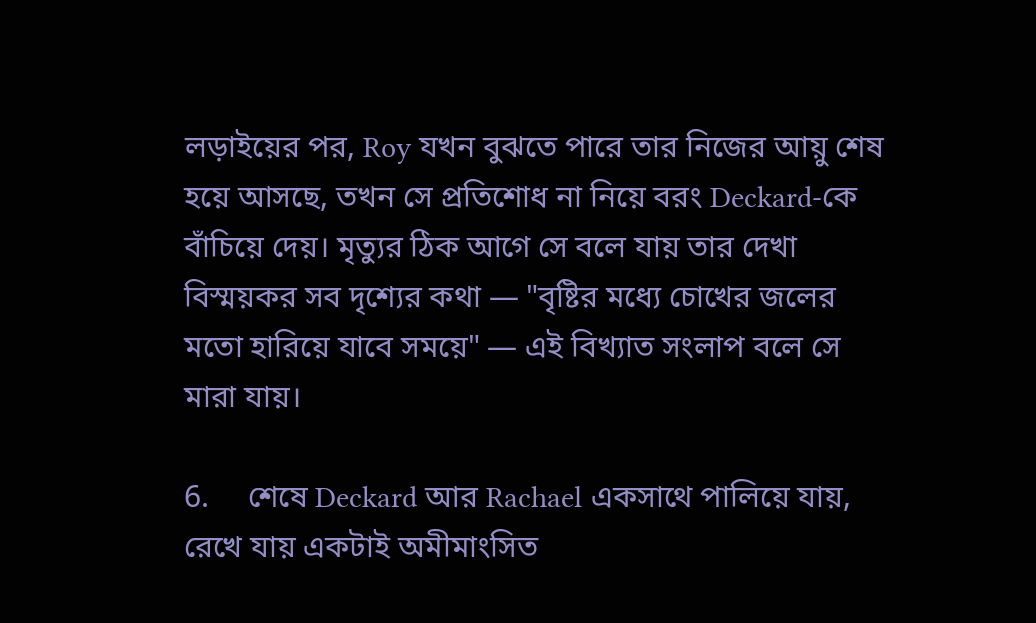লড়াইয়ের পর, Roy যখন বুঝতে পারে তার নিজের আয়ু শেষ হয়ে আসছে, তখন সে প্রতিশোধ না নিয়ে বরং Deckard-কে বাঁচিয়ে দেয়। মৃত্যুর ঠিক আগে সে বলে যায় তার দেখা বিস্ময়কর সব দৃশ্যের কথা — "বৃষ্টির মধ্যে চোখের জলের মতো হারিয়ে যাবে সময়ে" — এই বিখ্যাত সংলাপ বলে সে মারা যায়।

6.     শেষে Deckard আর Rachael একসাথে পালিয়ে যায়, রেখে যায় একটাই অমীমাংসিত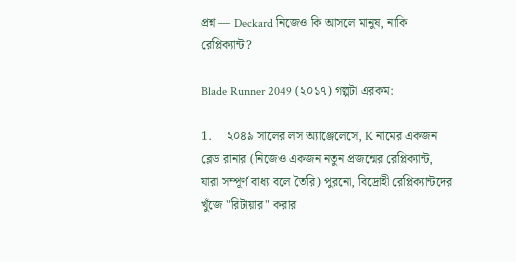প্রশ্ন — Deckard নিজেও কি আসলে মানুষ, নাকি রেপ্লিক্যান্ট?

Blade Runner 2049 (২০১৭) গল্পটা এরকম:

1.     ২০৪৯ সালের লস অ্যাঞ্জেলেসে, K নামের একজন ব্লেড রানার (নিজেও একজন নতুন প্রজন্মের রেপ্লিক্যান্ট, যারা সম্পূর্ণ বাধ্য বলে তৈরি) পুরনো, বিদ্রোহী রেপ্লিক্যান্টদের খুঁজে "রিটায়ার" করার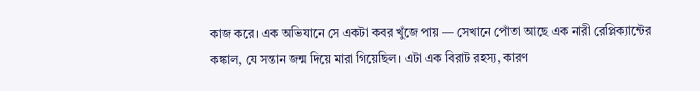কাজ করে। এক অভিযানে সে একটা কবর খুঁজে পায় — সেখানে পোঁতা আছে এক নারী রেপ্লিক্যান্টের কঙ্কাল, যে সন্তান জন্ম দিয়ে মারা গিয়েছিল। এটা এক বিরাট রহস্য, কারণ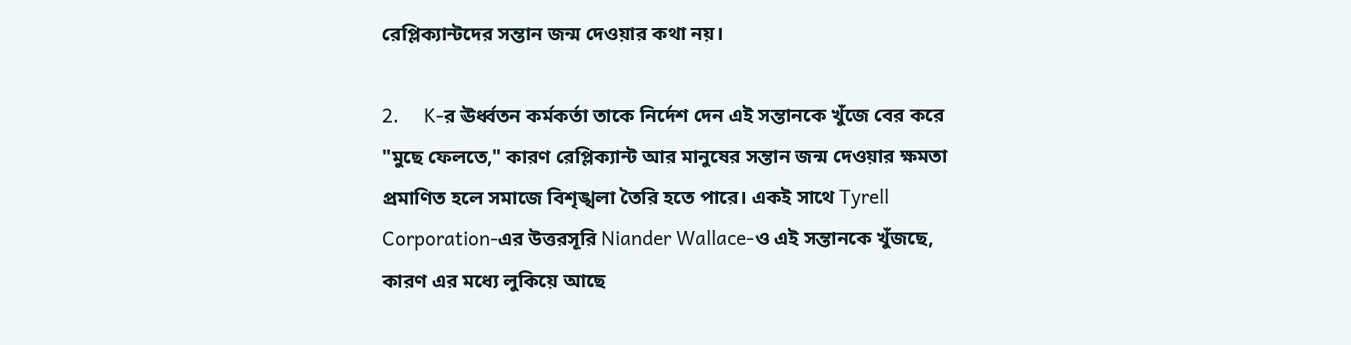রেপ্লিক্যান্টদের সন্তান জন্ম দেওয়ার কথা নয়।

2.     K-র ঊর্ধ্বতন কর্মকর্তা তাকে নির্দেশ দেন এই সন্তানকে খুঁজে বের করে "মুছে ফেলতে," কারণ রেপ্লিক্যান্ট আর মানুষের সন্তান জন্ম দেওয়ার ক্ষমতা প্রমাণিত হলে সমাজে বিশৃঙ্খলা তৈরি হতে পারে। একই সাথে Tyrell Corporation-এর উত্তরসূরি Niander Wallace-ও এই সন্তানকে খুঁজছে, কারণ এর মধ্যে লুকিয়ে আছে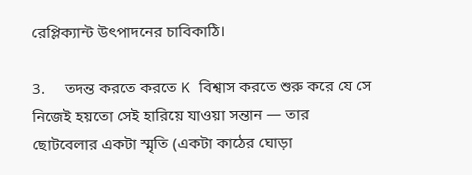রেপ্লিক্যান্ট উৎপাদনের চাবিকাঠি।

3.     তদন্ত করতে করতে K বিশ্বাস করতে শুরু করে যে সে নিজেই হয়তো সেই হারিয়ে যাওয়া সন্তান — তার ছোটবেলার একটা স্মৃতি (একটা কাঠের ঘোড়া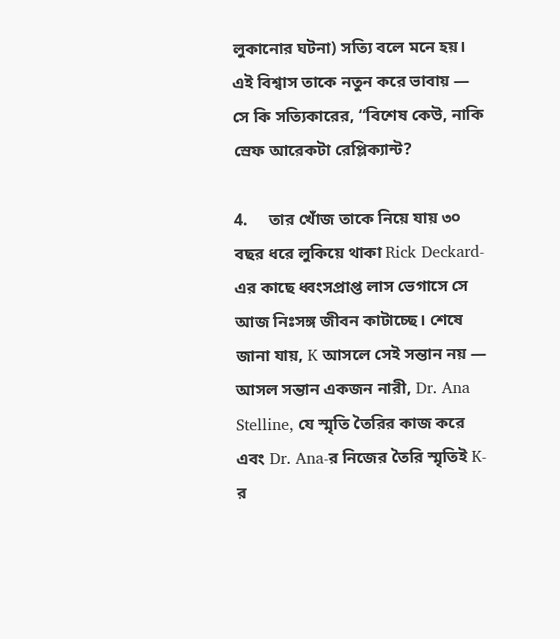লুকানোর ঘটনা) সত্যি বলে মনে হয়। এই বিশ্বাস তাকে নতুন করে ভাবায় — সে কি সত্যিকারের, “বিশেষ কেউ, নাকি স্রেফ আরেকটা রেপ্লিক্যান্ট?

4.     তার খোঁজ তাকে নিয়ে যায় ৩০ বছর ধরে লুকিয়ে থাকা Rick Deckard-এর কাছে ধ্বংসপ্রাপ্ত লাস ভেগাসে সে আজ নিঃসঙ্গ জীবন কাটাচ্ছে। শেষে জানা যায়, K আসলে সেই সন্তান নয় — আসল সন্তান একজন নারী, Dr. Ana Stelline, যে স্মৃতি তৈরির কাজ করে এবং Dr. Ana-র নিজের তৈরি স্মৃতিই K-র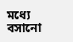মধ্যে বসানো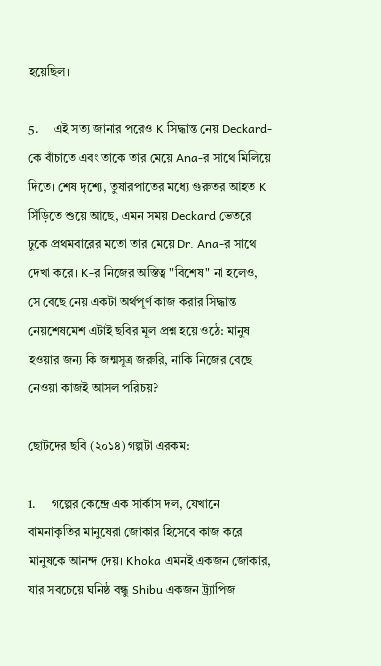হয়েছিল।

5.     এই সত্য জানার পরেও K সিদ্ধান্ত নেয় Deckard-কে বাঁচাতে এবং তাকে তার মেয়ে Ana-র সাথে মিলিয়ে দিতে। শেষ দৃশ্যে, তুষারপাতের মধ্যে গুরুতর আহত K সিঁড়িতে শুয়ে আছে, এমন সময় Deckard ভেতরে ঢুকে প্রথমবারের মতো তার মেয়ে Dr. Ana-র সাথে দেখা করে। K-র নিজের অস্তিত্ব "বিশেষ" না হলেও, সে বেছে নেয় একটা অর্থপূর্ণ কাজ করার সিদ্ধান্ত নেয়শেষমেশ এটাই ছবির মূল প্রশ্ন হয়ে ওঠে: মানুষ হওয়ার জন্য কি জন্মসূত্র জরুরি, নাকি নিজের বেছে নেওয়া কাজই আসল পরিচয়?

ছোটদের ছবি (২০১৪) গল্পটা এরকম:

1.     গল্পের কেন্দ্রে এক সার্কাস দল, যেখানে বামনাকৃতির মানুষেরা জোকার হিসেবে কাজ করে মানুষকে আনন্দ দেয়। Khoka এমনই একজন জোকার, যার সবচেয়ে ঘনিষ্ঠ বন্ধু Shibu একজন ট্র্যাপিজ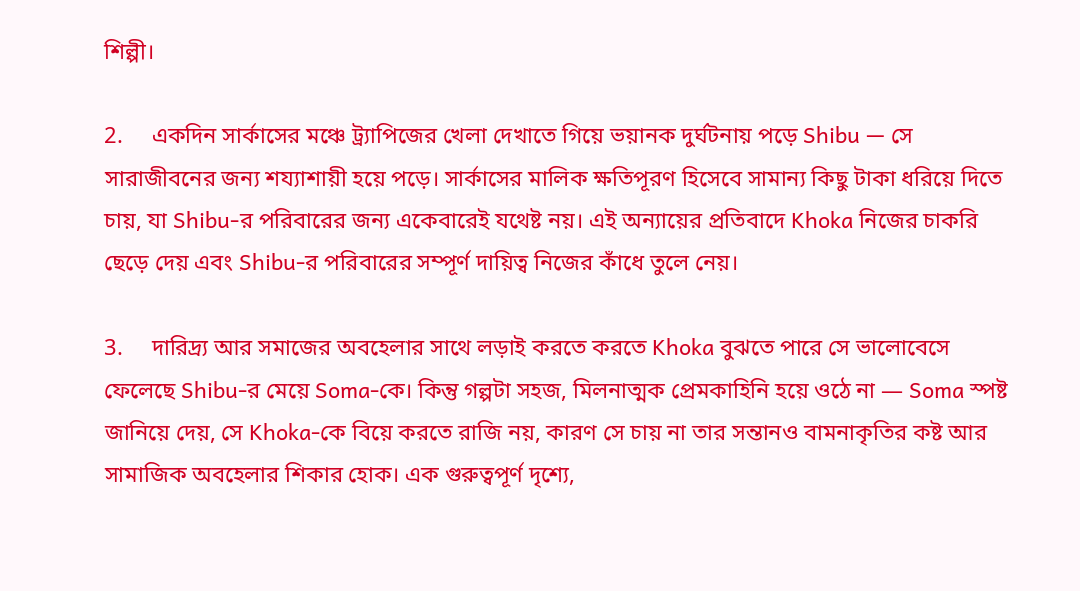শিল্পী।

2.     একদিন সার্কাসের মঞ্চে ট্র্যাপিজের খেলা দেখাতে গিয়ে ভয়ানক দুর্ঘটনায় পড়ে Shibu — সে সারাজীবনের জন্য শয্যাশায়ী হয়ে পড়ে। সার্কাসের মালিক ক্ষতিপূরণ হিসেবে সামান্য কিছু টাকা ধরিয়ে দিতে চায়, যা Shibu-র পরিবারের জন্য একেবারেই যথেষ্ট নয়। এই অন্যায়ের প্রতিবাদে Khoka নিজের চাকরি ছেড়ে দেয় এবং Shibu-র পরিবারের সম্পূর্ণ দায়িত্ব নিজের কাঁধে তুলে নেয়।

3.     দারিদ্র্য আর সমাজের অবহেলার সাথে লড়াই করতে করতে Khoka বুঝতে পারে সে ভালোবেসে ফেলেছে Shibu-র মেয়ে Soma-কে। কিন্তু গল্পটা সহজ, মিলনাত্মক প্রেমকাহিনি হয়ে ওঠে না — Soma স্পষ্ট জানিয়ে দেয়, সে Khoka-কে বিয়ে করতে রাজি নয়, কারণ সে চায় না তার সন্তানও বামনাকৃতির কষ্ট আর সামাজিক অবহেলার শিকার হোক। এক গুরুত্বপূর্ণ দৃশ্যে,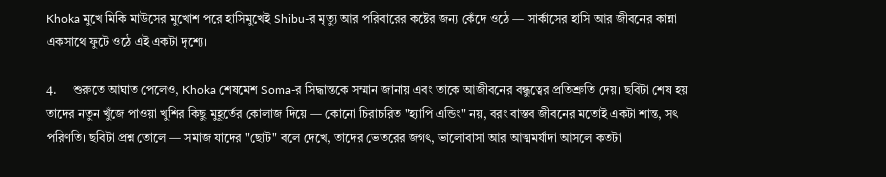Khoka মুখে মিকি মাউসের মুখোশ পরে হাসিমুখেই Shibu-র মৃত্যু আর পরিবারের কষ্টের জন্য কেঁদে ওঠে — সার্কাসের হাসি আর জীবনের কান্না একসাথে ফুটে ওঠে এই একটা দৃশ্যে।

4.     শুরুতে আঘাত পেলেও, Khoka শেষমেশ Soma-র সিদ্ধান্তকে সম্মান জানায় এবং তাকে আজীবনের বন্ধুত্বের প্রতিশ্রুতি দেয়। ছবিটা শেষ হয় তাদের নতুন খুঁজে পাওয়া খুশির কিছু মুহূর্তের কোলাজ দিয়ে — কোনো চিরাচরিত "হ্যাপি এন্ডিং" নয়, বরং বাস্তব জীবনের মতোই একটা শান্ত, সৎ পরিণতি। ছবিটা প্রশ্ন তোলে — সমাজ যাদের "ছোট" বলে দেখে, তাদের ভেতরের জগৎ, ভালোবাসা আর আত্মমর্যাদা আসলে কতটা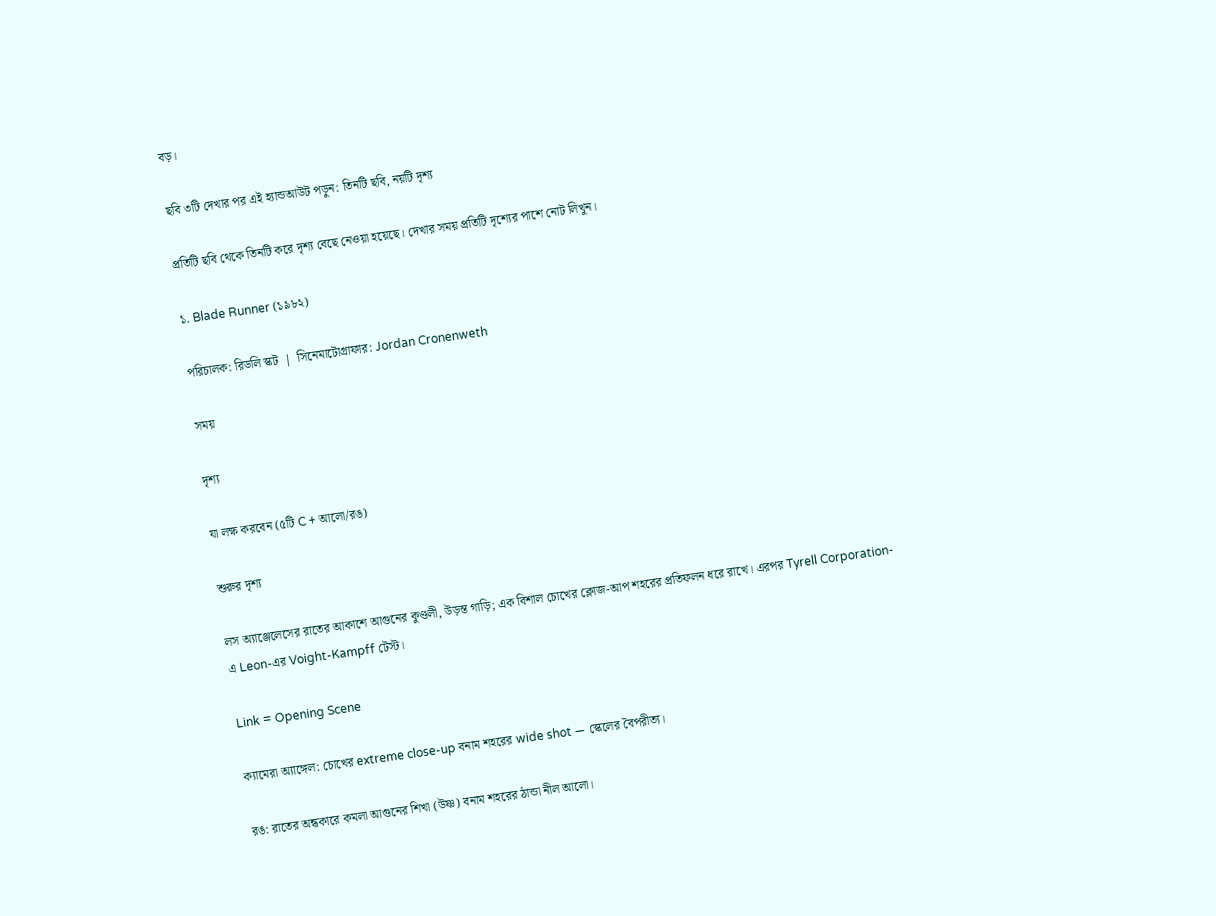বড়।

ছবি ৩টি দেখার পর এই হ্যান্ডআউট পড়ুন: তিনটি ছবি, নয়টি দৃশ্য

প্রতিটি ছবি থেকে তিনটি করে দৃশ্য বেছে নেওয়া হয়েছে। দেখার সময় প্রতিটি দৃশ্যের পাশে নোট লিখুন।

১. Blade Runner (১৯৮২)

পরিচালক: রিডলি স্কট  |  সিনেমাটোগ্রাফার: Jordan Cronenweth

সময়

দৃশ্য

যা লক্ষ করবেন (৫টি C + আলো/রঙ)

শুরুর দৃশ্য

লস অ্যাঞ্জেলেসের রাতের আকাশে আগুনের কুণ্ডলী, উড়ন্ত গাড়ি; এক বিশাল চোখের ক্লোজ-আপ শহরের প্রতিফলন ধরে রাখে। এরপর Tyrell Corporation-এ Leon-এর Voight-Kampff টেস্ট।

Link = Opening Scene

ক্যামেরা অ্যাঙ্গেল: চোখের extreme close-up বনাম শহরের wide shot — স্কেলের বৈপরীত্য।

রঙ: রাতের অন্ধকারে কমলা আগুনের শিখা (উষ্ণ) বনাম শহরের ঠান্ডা নীল আলো।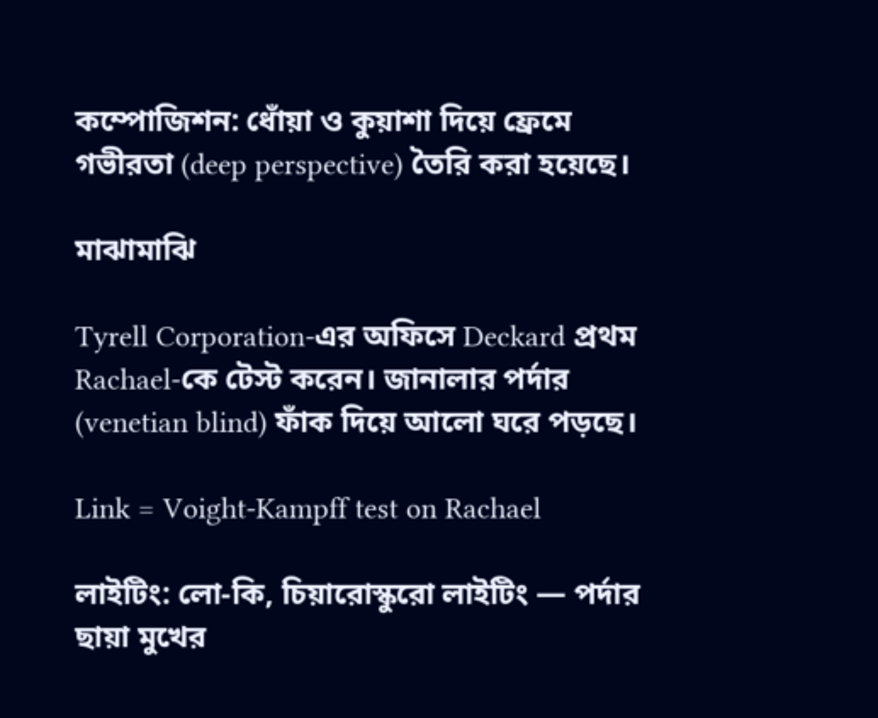কম্পোজিশন: ধোঁয়া ও কুয়াশা দিয়ে ফ্রেমে গভীরতা (deep perspective) তৈরি করা হয়েছে।

মাঝামাঝি

Tyrell Corporation-এর অফিসে Deckard প্রথম Rachael-কে টেস্ট করেন। জানালার পর্দার (venetian blind) ফাঁক দিয়ে আলো ঘরে পড়ছে।

Link = Voight-Kampff test on Rachael

লাইটিং: লো-কি, চিয়ারোস্কুরো লাইটিং — পর্দার ছায়া মুখের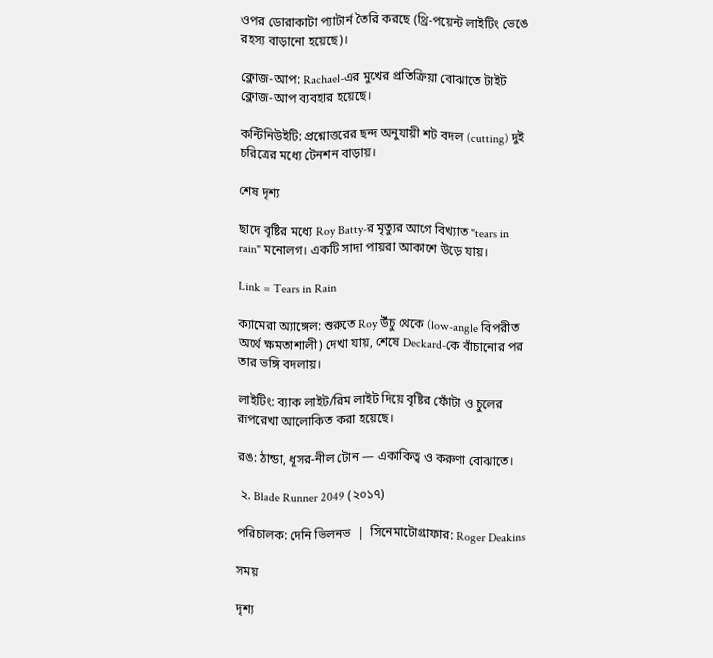ওপর ডোরাকাটা প্যাটার্ন তৈরি করছে (থ্রি-পয়েন্ট লাইটিং ভেঙে রহস্য বাড়ানো হয়েছে)।

ক্লোজ-আপ: Rachael-এর মুখের প্রতিক্রিয়া বোঝাতে টাইট ক্লোজ-আপ ব্যবহার হয়েছে।

কন্টিনিউইটি: প্রশ্নোত্তরের ছন্দ অনুযায়ী শট বদল (cutting) দুই চরিত্রের মধ্যে টেনশন বাড়ায়।

শেষ দৃশ্য

ছাদে বৃষ্টির মধ্যে Roy Batty-র মৃত্যুর আগে বিখ্যাত "tears in rain" মনোলগ। একটি সাদা পায়রা আকাশে উড়ে যায়।

Link = Tears in Rain

ক্যামেরা অ্যাঙ্গেল: শুরুতে Roy উঁচু থেকে (low-angle বিপরীত অর্থে ক্ষমতাশালী) দেখা যায়, শেষে Deckard-কে বাঁচানোর পর তার ভঙ্গি বদলায়।

লাইটিং: ব্যাক লাইট/রিম লাইট দিয়ে বৃষ্টির ফোঁটা ও চুলের রূপরেখা আলোকিত করা হয়েছে।

রঙ: ঠান্ডা, ধূসর-নীল টোন — একাকিত্ব ও করুণা বোঝাতে।

 ২. Blade Runner 2049 (২০১৭)

পরিচালক: দেনি ভিলনভ  |  সিনেমাটোগ্রাফার: Roger Deakins

সময়

দৃশ্য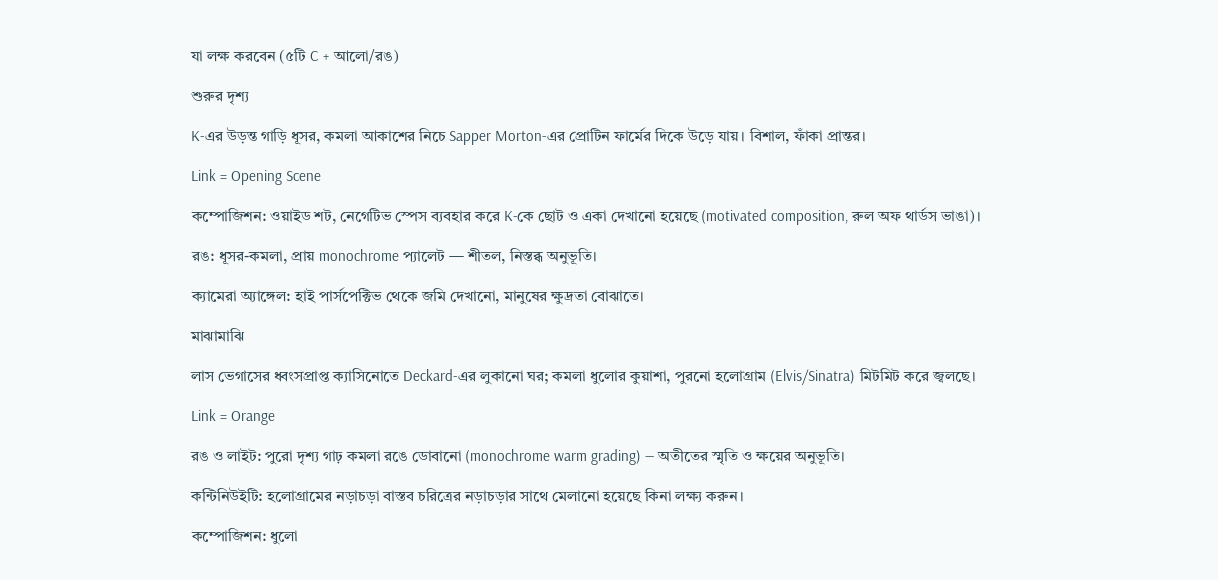যা লক্ষ করবেন (৫টি C + আলো/রঙ)

শুরুর দৃশ্য

K-এর উড়ন্ত গাড়ি ধূসর, কমলা আকাশের নিচে Sapper Morton-এর প্রোটিন ফার্মের দিকে উড়ে যায়। বিশাল, ফাঁকা প্রান্তর।

Link = Opening Scene

কম্পোজিশন: ওয়াইড শট, নেগেটিভ স্পেস ব্যবহার করে K-কে ছোট ও একা দেখানো হয়েছে (motivated composition, রুল অফ থার্ডস ভাঙা)।

রঙ: ধূসর-কমলা, প্রায় monochrome প্যালেট — শীতল, নিস্তব্ধ অনুভূতি।

ক্যামেরা অ্যাঙ্গেল: হাই পার্সপেক্টিভ থেকে জমি দেখানো, মানুষের ক্ষুদ্রতা বোঝাতে।

মাঝামাঝি

লাস ভেগাসের ধ্বংসপ্রাপ্ত ক্যাসিনোতে Deckard-এর লুকানো ঘর; কমলা ধুলোর কুয়াশা, পুরনো হলোগ্রাম (Elvis/Sinatra) মিটমিট করে জ্বলছে।

Link = Orange

রঙ ও লাইট: পুরো দৃশ্য গাঢ় কমলা রঙে ডোবানো (monochrome warm grading) — অতীতের স্মৃতি ও ক্ষয়ের অনুভূতি।

কন্টিনিউইটি: হলোগ্রামের নড়াচড়া বাস্তব চরিত্রের নড়াচড়ার সাথে মেলানো হয়েছে কিনা লক্ষ্য করুন।

কম্পোজিশন: ধুলো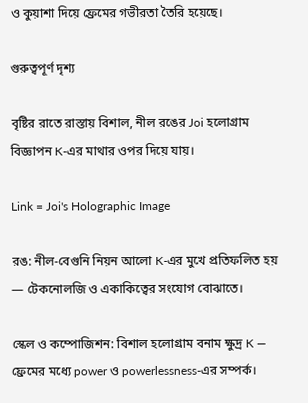ও কুয়াশা দিয়ে ফ্রেমের গভীরতা তৈরি হয়েছে।

গুরুত্বপূর্ণ দৃশ্য

বৃষ্টির রাতে রাস্তায় বিশাল, নীল রঙের Joi হলোগ্রাম বিজ্ঞাপন K-এর মাথার ওপর দিয়ে যায়।

Link = Joi's Holographic Image

রঙ: নীল-বেগুনি নিয়ন আলো K-এর মুখে প্রতিফলিত হয় — টেকনোলজি ও একাকিত্বের সংযোগ বোঝাতে।

স্কেল ও কম্পোজিশন: বিশাল হলোগ্রাম বনাম ক্ষুদ্র K — ফ্রেমের মধ্যে power ও powerlessness-এর সম্পর্ক।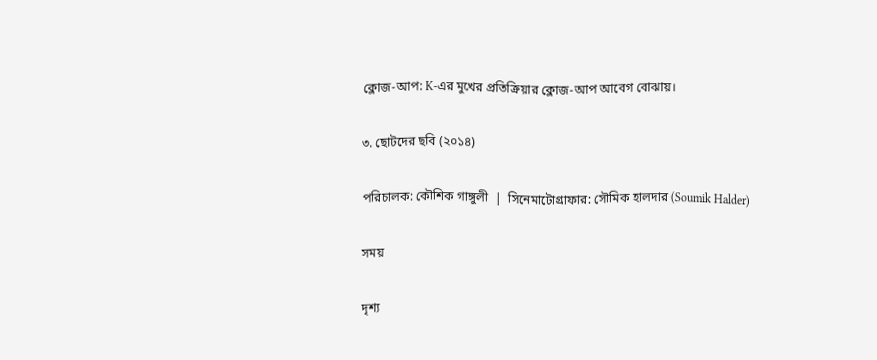ক্লোজ-আপ: K-এর মুখের প্রতিক্রিয়ার ক্লোজ-আপ আবেগ বোঝায়।

৩. ছোটদের ছবি (২০১৪)

পরিচালক: কৌশিক গাঙ্গুলী  |  সিনেমাটোগ্রাফার: সৌমিক হালদার (Soumik Halder)

সময়

দৃশ্য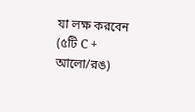যা লক্ষ করবেন (৫টি C + আলো/রঙ)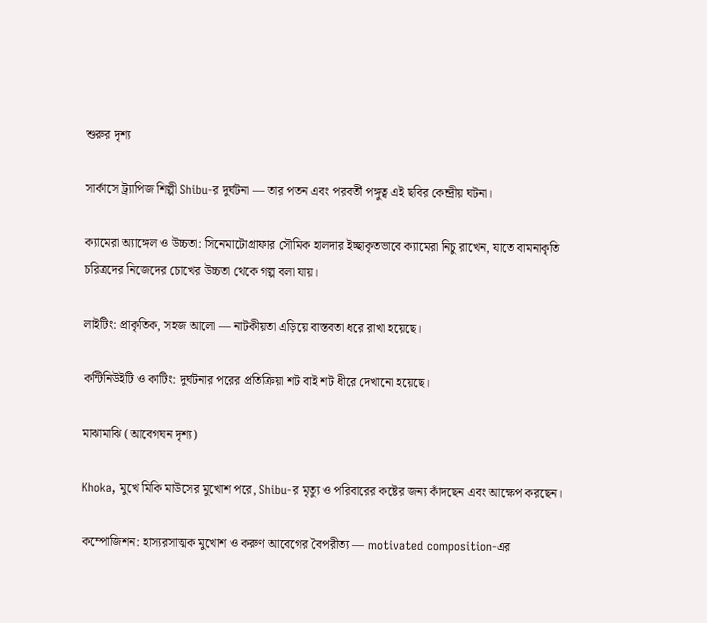শুরুর দৃশ্য

সার্কাসে ট্র্যাপিজ শিল্পী Shibu-র দুর্ঘটনা — তার পতন এবং পরবর্তী পঙ্গুত্ব এই ছবির কেন্দ্রীয় ঘটনা।

ক্যামেরা অ্যাঙ্গেল ও উচ্চতা: সিনেমাটোগ্রাফার সৌমিক হালদার ইচ্ছাকৃতভাবে ক্যামেরা নিচু রাখেন, যাতে বামনাকৃতি চরিত্রদের নিজেদের চোখের উচ্চতা থেকে গল্প বলা যায়।

লাইটিং: প্রাকৃতিক, সহজ আলো — নাটকীয়তা এড়িয়ে বাস্তবতা ধরে রাখা হয়েছে।

কন্টিনিউইটি ও কাটিং: দুর্ঘটনার পরের প্রতিক্রিয়া শট বাই শট ধীরে দেখানো হয়েছে।

মাঝামাঝি (আবেগঘন দৃশ্য)

Khoka, মুখে মিকি মাউসের মুখোশ পরে, Shibu-র মৃত্যু ও পরিবারের কষ্টের জন্য কাঁদছেন এবং আক্ষেপ করছেন।

কম্পোজিশন: হাস্যরসাত্মক মুখোশ ও করুণ আবেগের বৈপরীত্য — motivated composition-এর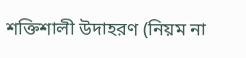শক্তিশালী উদাহরণ (নিয়ম না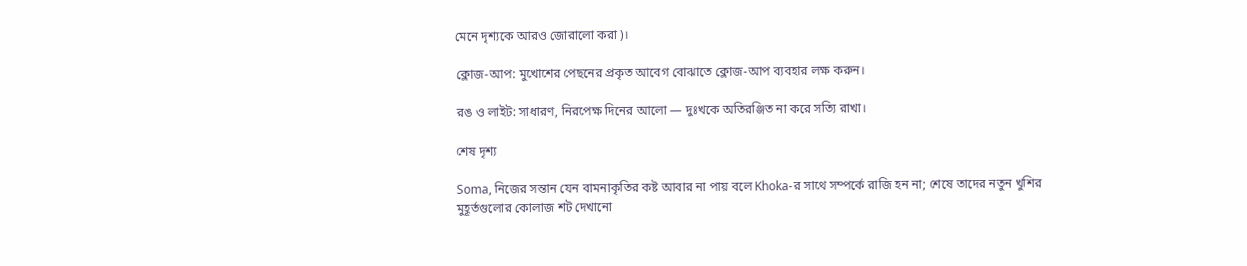মেনে দৃশ্যকে আরও জোরালো করা)।

ক্লোজ-আপ: মুখোশের পেছনের প্রকৃত আবেগ বোঝাতে ক্লোজ-আপ ব্যবহার লক্ষ করুন।

রঙ ও লাইট: সাধারণ, নিরপেক্ষ দিনের আলো — দুঃখকে অতিরঞ্জিত না করে সত্যি রাখা।

শেষ দৃশ্য

Soma, নিজের সন্তান যেন বামনাকৃতির কষ্ট আবার না পায় বলে Khoka-র সাথে সম্পর্কে রাজি হন না; শেষে তাদের নতুন খুশির মুহূর্তগুলোর কোলাজ শট দেখানো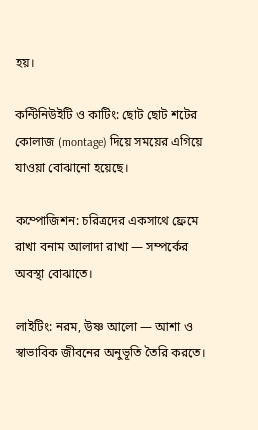হয়।

কন্টিনিউইটি ও কাটিং: ছোট ছোট শটের কোলাজ (montage) দিয়ে সময়ের এগিয়ে যাওয়া বোঝানো হয়েছে।

কম্পোজিশন: চরিত্রদের একসাথে ফ্রেমে রাখা বনাম আলাদা রাখা — সম্পর্কের অবস্থা বোঝাতে।

লাইটিং: নরম, উষ্ণ আলো — আশা ও স্বাভাবিক জীবনের অনুভূতি তৈরি করতে।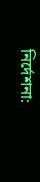নির্দেশনা: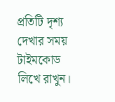প্রতিটি দৃশ্য দেখার সময় টাইমকোড লিখে রাখুন।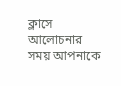ক্লাসে আলোচনার সময় আপনাকে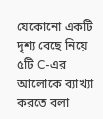যেকোনো একটি দৃশ্য বেছে নিয়ে ৫টি C-এর আলোকে ব্যাখ্যা করতে বলা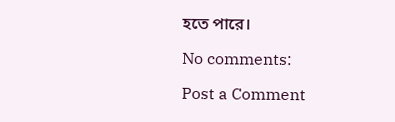হতে পারে।

No comments:

Post a Comment